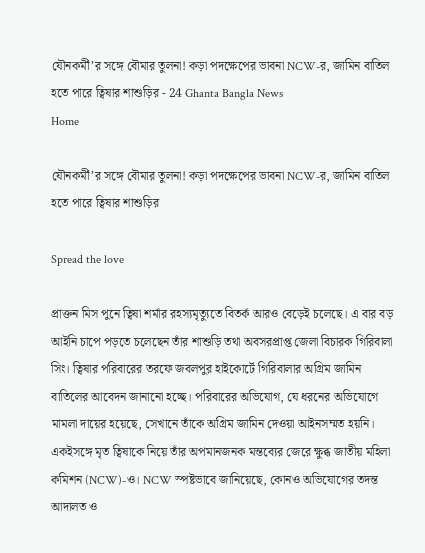যৌনকর্মী’র সঙ্গে বৌমার তুলনা! কড়া পদক্ষেপের ভাবনা NCW-র, জামিন বাতিল হতে পারে ত্বিষার শাশুড়ির - 24 Ghanta Bangla News
Home

যৌনকর্মী’র সঙ্গে বৌমার তুলনা! কড়া পদক্ষেপের ভাবনা NCW-র, জামিন বাতিল হতে পারে ত্বিষার শাশুড়ির

Spread the love

প্রাক্তন মিস পুনে ত্বিষা শর্মার রহস্যমৃত্যুতে বিতর্ক আরও বেড়েই চলেছে। এ বার বড় আইনি চাপে পড়তে চলেছেন তাঁর শাশুড়ি তথা অবসরপ্রাপ্ত জেলা বিচারক গিরিবালা সিং। ত্বিষার পরিবারের তরফে জবলপুর হাইকোর্টে গিরিবালার অগ্রিম জামিন বাতিলের আবেদন জানানো হচ্ছে। পরিবারের অভিযোগ, যে ধরনের অভিযোগে মামলা দায়ের হয়েছে, সেখানে তাঁকে অগ্রিম জামিন দেওয়া আইনসম্মত হয়নি। একইসঙ্গে মৃত ত্বিষাকে নিয়ে তাঁর অপমানজনক মন্তব্যের জেরে ক্ষুব্ধ জাতীয় মহিলা কমিশন (NCW)-ও। NCW স্পষ্টভাবে জানিয়েছে, কোনও অভিযোগের তদন্ত আদালত ও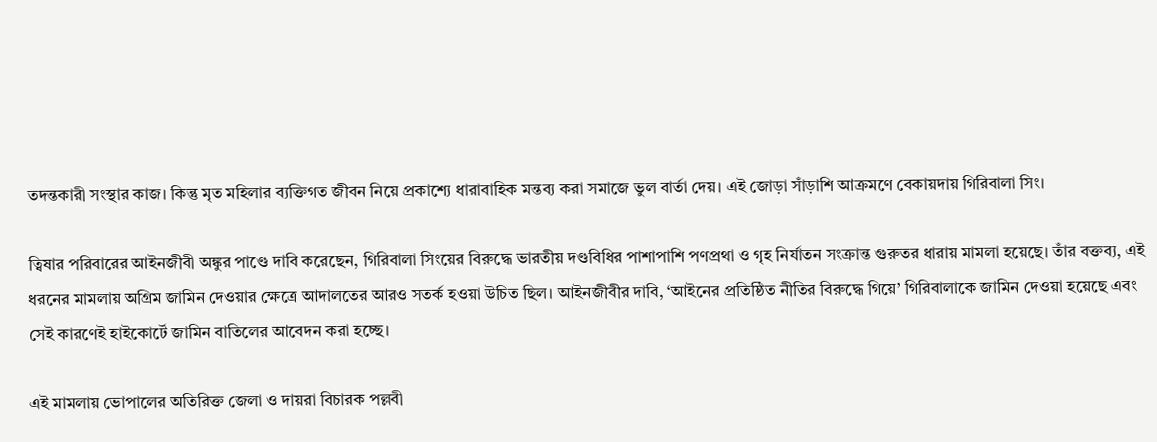তদন্তকারী সংস্থার কাজ। কিন্তু মৃত মহিলার ব্যক্তিগত জীবন নিয়ে প্রকাশ্যে ধারাবাহিক মন্তব্য করা সমাজে ভুল বার্তা দেয়। এই জোড়া সাঁড়াশি আক্রমণে বেকায়দায় গিরিবালা সিং।

ত্বিষার পরিবারের আইনজীবী অঙ্কুর পাণ্ডে দাবি করেছেন, গিরিবালা সিংয়ের বিরুদ্ধে ভারতীয় দণ্ডবিধির পাশাপাশি পণপ্রথা ও গৃহ নির্যাতন সংক্রান্ত গুরুতর ধারায় মামলা হয়েছে। তাঁর বক্তব্য, এই ধরনের মামলায় অগ্রিম জামিন দেওয়ার ক্ষেত্রে আদালতের আরও সতর্ক হওয়া উচিত ছিল। আইনজীবীর দাবি, ‘আইনের প্রতিষ্ঠিত নীতির বিরুদ্ধে গিয়ে’ গিরিবালাকে জামিন দেওয়া হয়েছে এবং সেই কারণেই হাইকোর্টে জামিন বাতিলের আবেদন করা হচ্ছে।

এই মামলায় ভোপালের অতিরিক্ত জেলা ও দায়রা বিচারক পল্লবী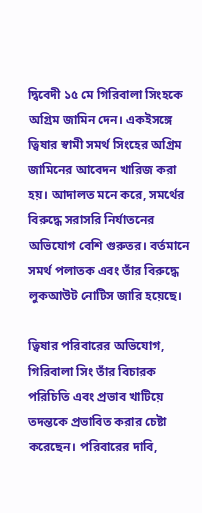দ্বিবেদী ১৫ মে গিরিবালা সিংহকে অগ্রিম জামিন দেন। একইসঙ্গে ত্বিষার স্বামী সমর্থ সিংহের অগ্রিম জামিনের আবেদন খারিজ করা হয়। আদালত মনে করে, সমর্থের বিরুদ্ধে সরাসরি নির্যাতনের অভিযোগ বেশি গুরুতর। বর্তমানে সমর্থ পলাতক এবং তাঁর বিরুদ্ধে লুকআউট নোটিস জারি হয়েছে।

ত্বিষার পরিবারের অভিযোগ, গিরিবালা সিং তাঁর বিচারক পরিচিতি এবং প্রভাব খাটিয়ে তদন্তকে প্রভাবিত করার চেষ্টা করেছেন। পরিবারের দাবি,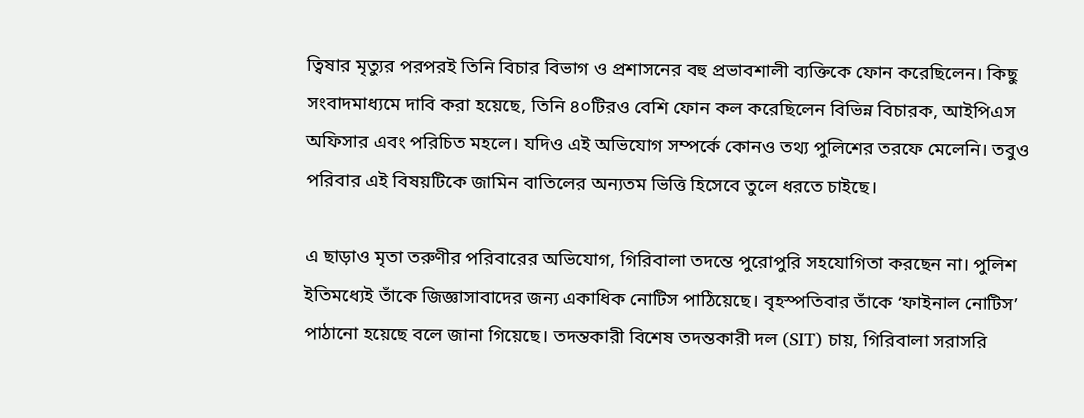ত্বিষার মৃত্যুর পরপরই তিনি বিচার বিভাগ ও প্রশাসনের বহু প্রভাবশালী ব্যক্তিকে ফোন করেছিলেন। কিছু সংবাদমাধ্যমে দাবি করা হয়েছে, তিনি ৪০টিরও বেশি ফোন কল করেছিলেন বিভিন্ন বিচারক, আইপিএস অফিসার এবং পরিচিত মহলে। যদিও এই অভিযোগ সম্পর্কে কোনও তথ্য পুলিশের তরফে মেলেনি। তবুও পরিবার এই বিষয়টিকে জামিন বাতিলের অন্যতম ভিত্তি হিসেবে তুলে ধরতে চাইছে।

এ ছাড়াও মৃতা তরুণীর পরিবারের অভিযোগ, গিরিবালা তদন্তে পুরোপুরি সহযোগিতা করছেন না। পুলিশ ইতিমধ্যেই তাঁকে জিজ্ঞাসাবাদের জন্য একাধিক নোটিস পাঠিয়েছে। বৃহস্পতিবার তাঁকে ‘ফাইনাল নোটিস’ পাঠানো হয়েছে বলে জানা গিয়েছে। তদন্তকারী বিশেষ তদন্তকারী দল (SIT) চায়, গিরিবালা সরাসরি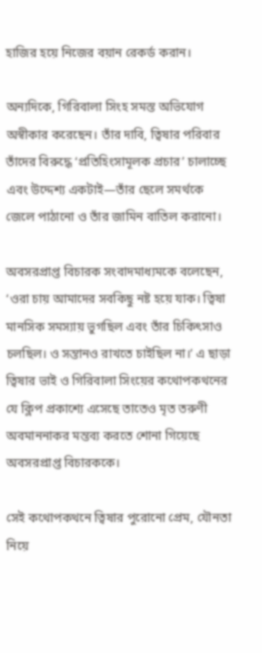হাজির হয়ে নিজের বয়ান রেকর্ড করান।

অন্যদিকে, গিরিবালা সিংহ সমস্ত অভিযোগ অস্বীকার করেছেন। তাঁর দাবি, ত্বিষার পরিবার তাঁদের বিরুদ্ধে ‘প্রতিহিংসামূলক প্রচার’ চালাচ্ছে এবং উদ্দেশ্য একটাই—তাঁর ছেলে সমর্থকে জেলে পাঠানো ও তাঁর জামিন বাতিল করানো।

অবসরপ্রাপ্ত বিচারক সংবাদমাধ্যমকে বলেছেন, ‘ওরা চায় আমাদের সবকিছু নষ্ট হয়ে যাক। ত্বিষা মানসিক সমস্যায় ভুগছিল এবং তাঁর চিকিৎসাও চলছিল। ও সন্তানও রাখতে চাইছিল না।’ এ ছাড়া ত্বিষার ভাই ও গিরিবালা সিংয়ের কথোপকথনের যে ক্লিপ প্রকাশ্যে এসেছে তাতেও মৃত তরুণী অবমাননাকর মন্তব্য করতে শোনা গিয়েছে অবসরপ্রাপ্ত বিচারককে।

সেই কথোপকথনে ত্বিষার পুরোনো প্রেম, যৌনতা নিয়ে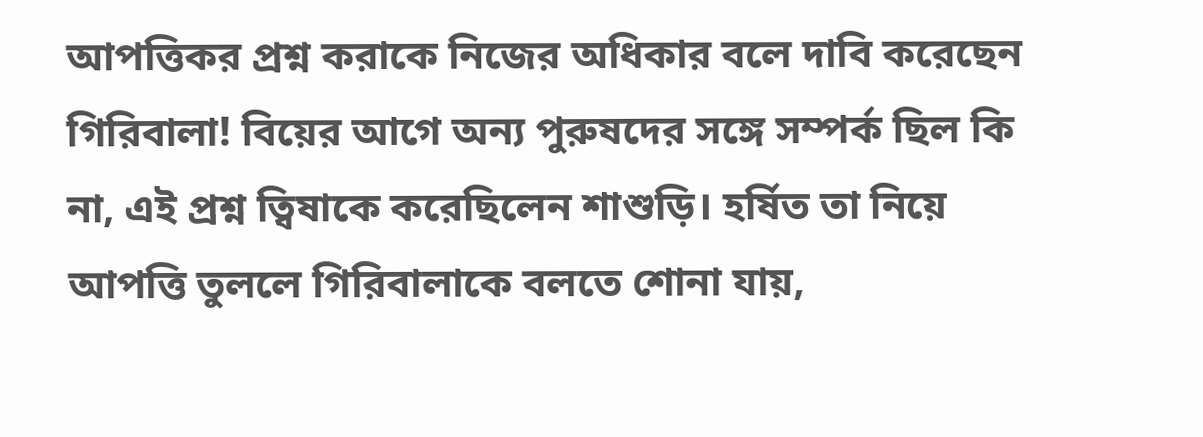আপত্তিকর প্রশ্ন করাকে নিজের অধিকার বলে দাবি করেছেন গিরিবালা! বিয়ের আগে অন্য পুরুষদের সঙ্গে সম্পর্ক ছিল কি না, এই প্রশ্ন ত্বিষাকে করেছিলেন শাশুড়ি। হর্ষিত তা নিয়ে আপত্তি তুললে গিরিবালাকে বলতে শোনা যায়,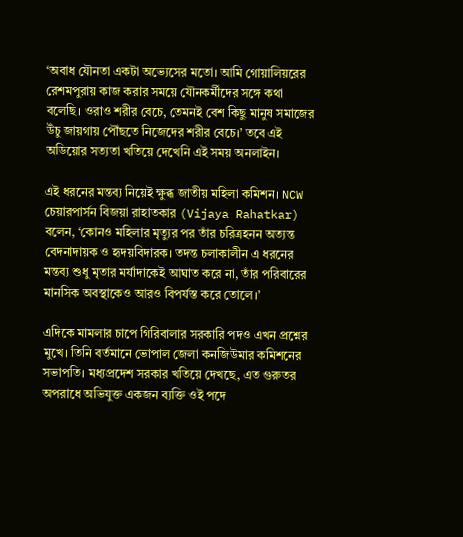‘অবাধ যৌনতা একটা অভ্যেসের মতো। আমি গোয়ালিয়রের রেশমপুরায় কাজ করার সময়ে যৌনকর্মীদের সঙ্গে কথা বলেছি। ওরাও শরীর বেচে, তেমনই বেশ কিছু মানুষ সমাজের উঁচু জায়গায় পৌঁছতে নিজেদের শরীর বেচে।’ তবে এই অডিয়োর সত্যতা খতিয়ে দেখেনি এই সময় অনলাইন।

এই ধরনের মন্তব্য নিয়েই ক্ষুব্ধ জাতীয় মহিলা কমিশন। NCW চেয়ারপার্সন বিজয়া রাহাতকার (Vijaya Rahatkar) বলেন, ‘কোনও মহিলার মৃত্যুর পর তাঁর চরিত্রহনন অত্যন্ত বেদনাদায়ক ও হৃদয়বিদারক। তদন্ত চলাকালীন এ ধরনের মন্তব্য শুধু মৃতার মর্যাদাকেই আঘাত করে না, তাঁর পরিবারের মানসিক অবস্থাকেও আরও বিপর্যস্ত করে তোলে।’

এদিকে মামলার চাপে গিরিবালার সরকারি পদও এখন প্রশ্নের মুখে। তিনি বর্তমানে ভোপাল জেলা কনজিউমার কমিশনের সভাপতি। মধ্যপ্রদেশ সরকার খতিয়ে দেখছে, এত গুরুতর অপরাধে অভিযুক্ত একজন ব্যক্তি ওই পদে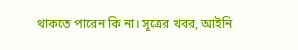থাকতে পারেন কি না। সূত্রের খবর, আইনি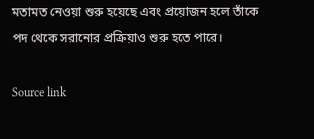মতামত নেওয়া শুরু হয়েছে এবং প্রয়োজন হলে তাঁকে পদ থেকে সরানোর প্রক্রিয়াও শুরু হতে পারে।

Source link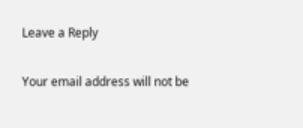Leave a Reply

Your email address will not be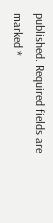published. Required fields are marked *